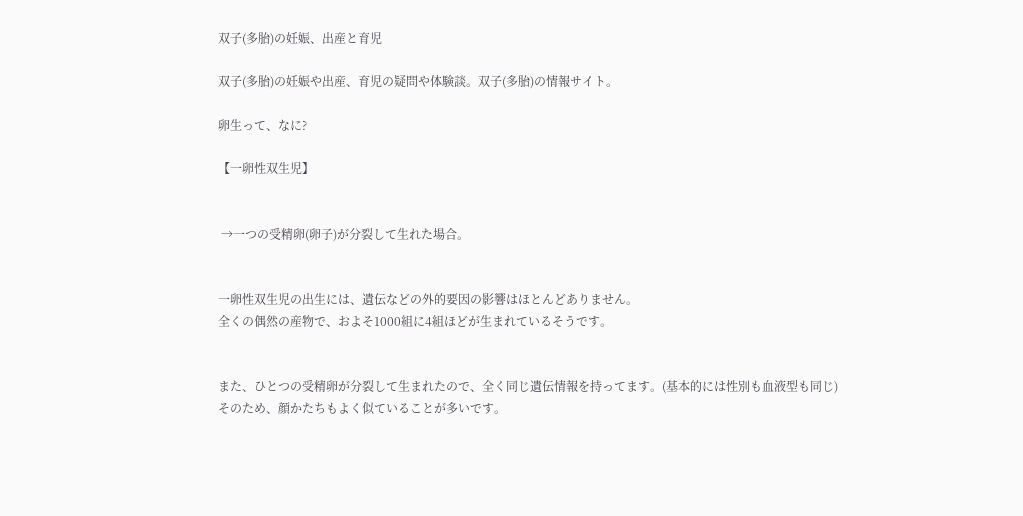双子(多胎)の妊娠、出産と育児

双子(多胎)の妊娠や出産、育児の疑問や体験談。双子(多胎)の情報サイト。

卵生って、なに?

【一卵性双生児】


 →一つの受精卵(卵子)が分裂して生れた場合。


一卵性双生児の出生には、遺伝などの外的要因の影響はほとんどありません。
全くの偶然の産物で、およそ1000組に4組ほどが生まれているそうです。


また、ひとつの受精卵が分裂して生まれたので、全く同じ遺伝情報を持ってます。(基本的には性別も血液型も同じ)
そのため、顔かたちもよく似ていることが多いです。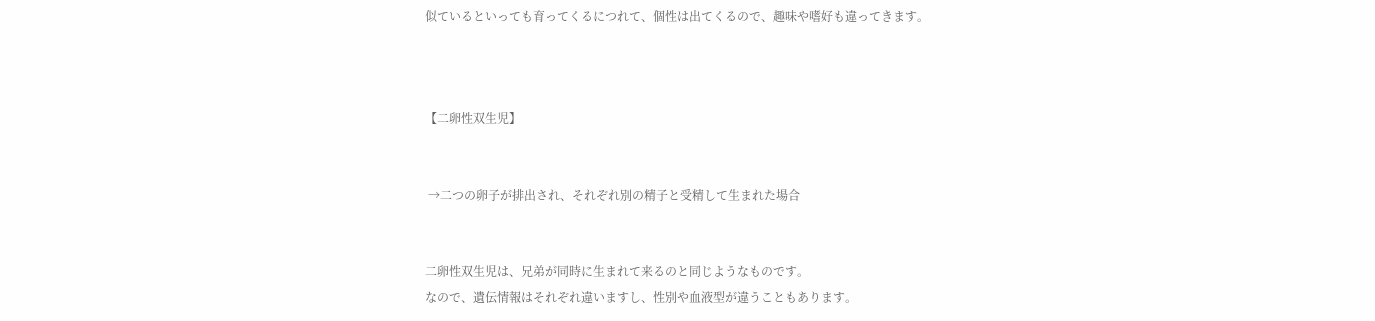似ているといっても育ってくるにつれて、個性は出てくるので、趣味や嗜好も違ってきます。



【二卵性双生児】


 →二つの卵子が排出され、それぞれ別の精子と受精して生まれた場合


二卵性双生児は、兄弟が同時に生まれて来るのと同じようなものです。
なので、遺伝情報はそれぞれ違いますし、性別や血液型が違うこともあります。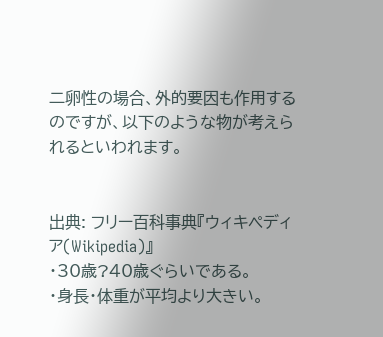二卵性の場合、外的要因も作用するのですが、以下のような物が考えられるといわれます。


出典: フリー百科事典『ウィキペディア(Wikipedia)』
・30歳?40歳ぐらいである。
・身長・体重が平均より大きい。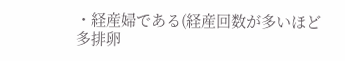・経産婦である(経産回数が多いほど多排卵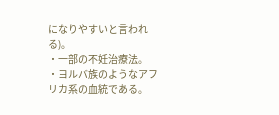になりやすいと言われる)。
・一部の不妊治療法。
・ヨルバ族のようなアフリカ系の血統である。